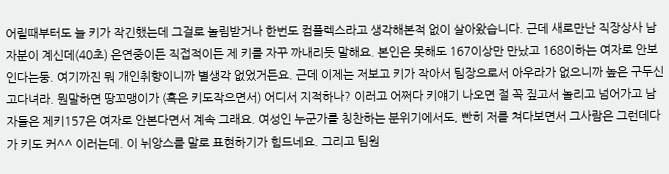어릴때부터도 늘 키가 작긴했는데 그걸로 놀림받거나 한번도 컴플렉스라고 생각해본적 없이 살아왔습니다. 근데 새로만난 직장상사 남자분이 계신데(40초) 은연중이든 직접적이든 제 키를 자꾸 까내리듯 말해요. 본인은 못해도 167이상만 만났고 168이하는 여자로 안보인다는둥. 여기까진 뭐 개인취향이니까 별생각 없었거든요. 근데 이제는 저보고 키가 작아서 팀장으로서 아우라가 없으니까 높은 구두신고다녀라. 뭔말하면 땅꼬맹이가 (혹은 키도작으면서) 어디서 지적하나? 이러고 어쩌다 키얘기 나오면 절 꼭 짚고서 놀리고 넘어가고 남자들은 제키157은 여자로 안본다면서 계속 그래요. 여성인 누군가를 칭찬하는 분위기에서도, 빤히 저를 쳐다보면서 그사람은 그런데다가 키도 커^^ 이러는데. 이 뉘앙스를 말로 표현하기가 힘드네요. 그리고 팀원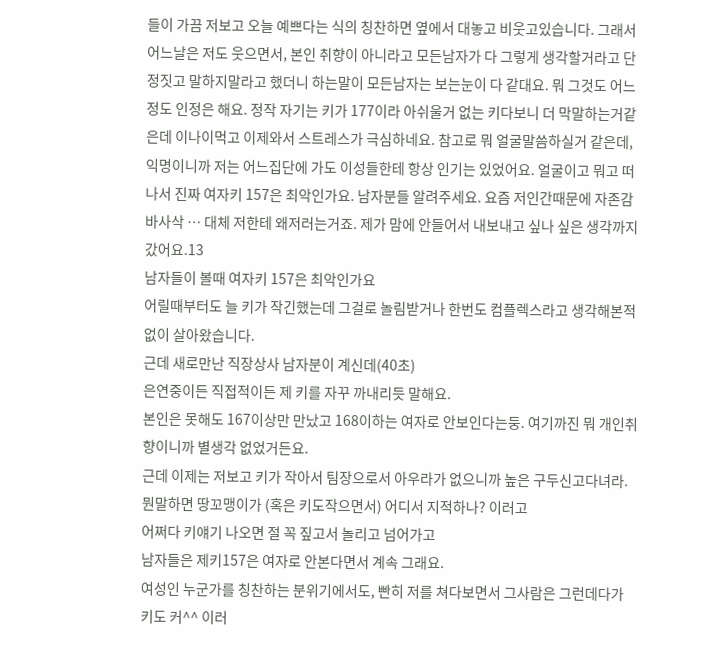들이 가끔 저보고 오늘 예쁘다는 식의 칭찬하면 옆에서 대놓고 비웃고있습니다. 그래서 어느날은 저도 웃으면서, 본인 취향이 아니라고 모든남자가 다 그렇게 생각할거라고 단정짓고 말하지말라고 했더니 하는말이 모든남자는 보는눈이 다 같대요. 뭐 그것도 어느정도 인정은 해요. 정작 자기는 키가 177이라 아쉬울거 없는 키다보니 더 막말하는거같은데 이나이먹고 이제와서 스트레스가 극심하네요. 참고로 뭐 얼굴말씀하실거 같은데, 익명이니까 저는 어느집단에 가도 이성들한테 항상 인기는 있었어요. 얼굴이고 뭐고 떠나서 진짜 여자키 157은 최악인가요. 남자분들 알려주세요. 요즘 저인간때문에 자존감 바사삭 … 대체 저한테 왜저러는거죠. 제가 맘에 안들어서 내보내고 싶나 싶은 생각까지 갔어요.13
남자들이 볼때 여자키 157은 최악인가요
어릴때부터도 늘 키가 작긴했는데 그걸로 놀림받거나 한번도 컴플렉스라고 생각해본적 없이 살아왔습니다.
근데 새로만난 직장상사 남자분이 계신데(40초)
은연중이든 직접적이든 제 키를 자꾸 까내리듯 말해요.
본인은 못해도 167이상만 만났고 168이하는 여자로 안보인다는둥. 여기까진 뭐 개인취향이니까 별생각 없었거든요.
근데 이제는 저보고 키가 작아서 팀장으로서 아우라가 없으니까 높은 구두신고다녀라.
뭔말하면 땅꼬맹이가 (혹은 키도작으면서) 어디서 지적하나? 이러고
어쩌다 키얘기 나오면 절 꼭 짚고서 놀리고 넘어가고
남자들은 제키157은 여자로 안본다면서 계속 그래요.
여성인 누군가를 칭찬하는 분위기에서도, 빤히 저를 쳐다보면서 그사람은 그런데다가 키도 커^^ 이러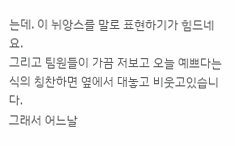는데. 이 뉘앙스를 말로 표현하기가 힘드네요.
그리고 팀원들이 가끔 저보고 오늘 예쁘다는 식의 칭찬하면 옆에서 대놓고 비웃고있습니다.
그래서 어느날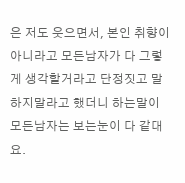은 저도 웃으면서, 본인 취향이 아니라고 모든남자가 다 그렇게 생각할거라고 단정짓고 말하지말라고 했더니 하는말이
모든남자는 보는눈이 다 같대요.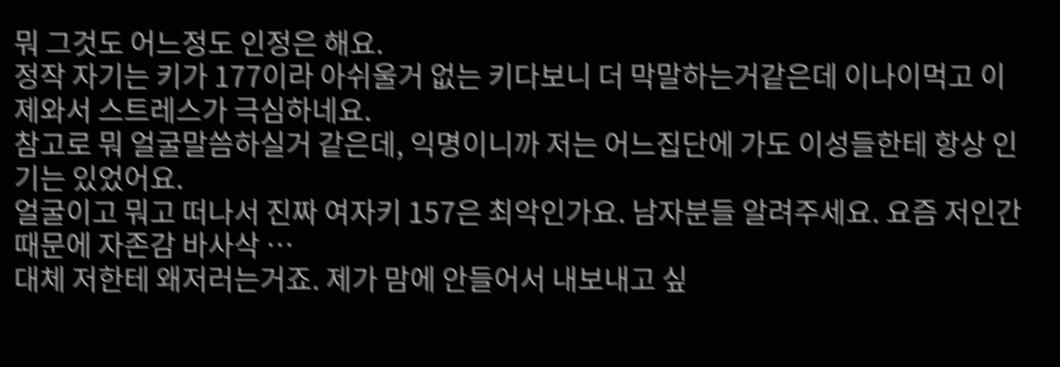뭐 그것도 어느정도 인정은 해요.
정작 자기는 키가 177이라 아쉬울거 없는 키다보니 더 막말하는거같은데 이나이먹고 이제와서 스트레스가 극심하네요.
참고로 뭐 얼굴말씀하실거 같은데, 익명이니까 저는 어느집단에 가도 이성들한테 항상 인기는 있었어요.
얼굴이고 뭐고 떠나서 진짜 여자키 157은 최악인가요. 남자분들 알려주세요. 요즘 저인간때문에 자존감 바사삭 …
대체 저한테 왜저러는거죠. 제가 맘에 안들어서 내보내고 싶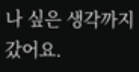나 싶은 생각까지 갔어요.